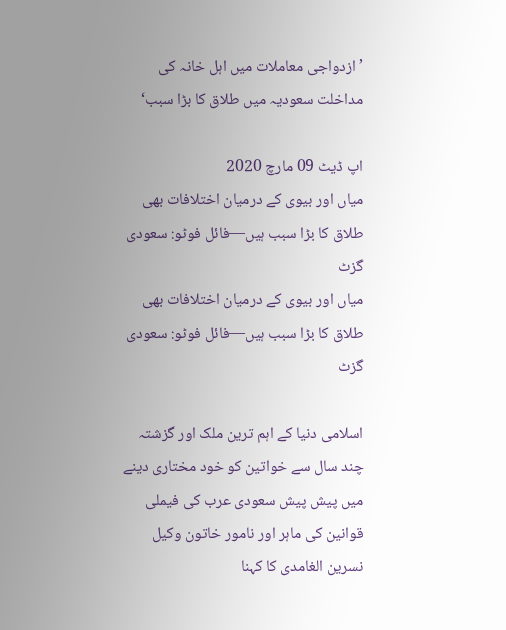’ازدواجی معاملات میں اہل خانہ کی مداخلت سعودیہ میں طلاق کا بڑا سبب‘

اپ ڈیٹ 09 مارچ 2020
میاں اور بیوی کے درمیان اختلافات بھی طلاق کا بڑا سبب ہیں—فائل فوٹو: سعودی گزٹ
میاں اور بیوی کے درمیان اختلافات بھی طلاق کا بڑا سبب ہیں—فائل فوٹو: سعودی گزٹ

اسلامی دنیا کے اہم ترین ملک اور گزشتہ چند سال سے خواتین کو خود مختاری دینے میں پیش پیش سعودی عرب کی فیملی قوانین کی ماہر اور نامور خاتون وکیل نسرین الغامدی کا کہنا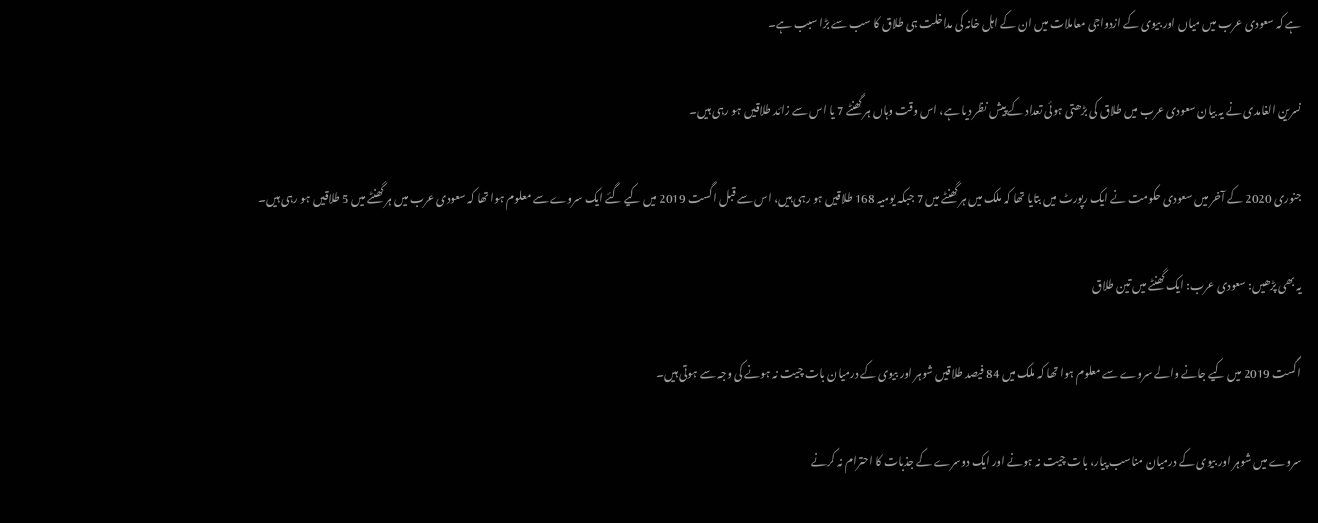ہے کہ سعودی عرب میں میاں اور بیوی کے ازدواجی معاملات میں ان کے اہل خانہ کی مداخلت ہی طلاق کا سب سے بڑا سبب ہے۔

نسرین الغامدی نے یہ بیان سعودی عرب میں طلاق کی بڑھتی ہوئی تعداد کے پیش نظر دیا ہے، اس وقت وہاں ہر گھنٹے 7 یا اس سے زائد طلاقیں ہو رہی ہیں۔

جنوری 2020 کے آخر میں سعودی حکومت نے ایک رپورٹ میں بتایا تھا کہ ملک میں ہر گھنٹے میں 7 جبکہ یومیہ 168 طلاقیں ہو رہی ہیں، اس سے قبل اگست 2019 میں کیے گئے ایک سروے سے معلوم ہوا تھا کہ سعودی عرب میں ہر گھنٹے میں 5 طلاقیں ہو رہی ہیں۔

یہ بھی پڑھیں: سعودی عرب: ایک گھنٹے میں تین طلاق

اگست 2019 میں کیے جانے والے سروے سے معلوم ہوا تھا کہ ملک میں 84 فیصد طلاقیں شوہر اور بیوی کے درمیان بات چیت نہ ہونے کی وجہ سے ہوتی ہیں۔

سروے میں شوہر اور بیوی کے درمیان مناسب پیار، بات چیت نہ ہونے اور ایک دوسرے کے جذبات کا احترام نہ کرنے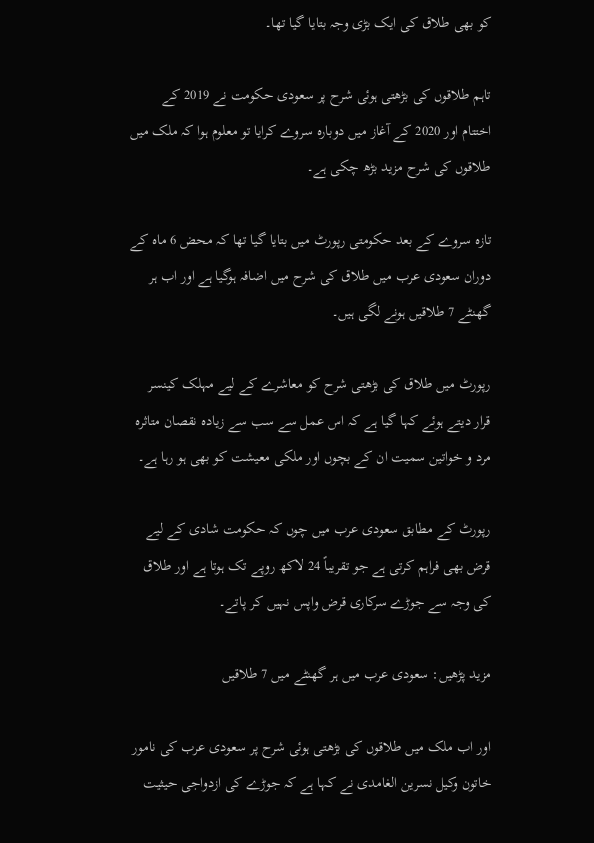کو بھی طلاق کی ایک بڑی وجہ بتایا گیا تھا۔

تاہم طلاقوں کی بڑھتی ہوئی شرح پر سعودی حکومت نے 2019 کے اختتام اور 2020 کے آغاز میں دوبارہ سروے کرایا تو معلوم ہوا کہ ملک میں طلاقوں کی شرح مزید بڑھ چکی ہے۔

تازہ سروے کے بعد حکومتی رپورٹ میں بتایا گیا تھا کہ محض 6 ماہ کے دوران سعودی عرب میں طلاق کی شرح میں اضافہ ہوگیا ہے اور اب ہر گھنٹے 7 طلاقیں ہونے لگی ہیں۔

رپورٹ میں طلاق کی بڑھتی شرح کو معاشرے کے لیے مہلک کینسر قرار دیتے ہوئے کہا گیا ہے کہ اس عمل سے سب سے زیادہ نقصان متاثرہ مرد و خواتین سمیت ان کے بچوں اور ملکی معیشت کو بھی ہو رہا ہے۔

رپورٹ کے مطابق سعودی عرب میں چوں کہ حکومت شادی کے لیے قرض بھی فراہم کرتی ہے جو تقریباً 24 لاکھ روپے تک ہوتا ہے اور طلاق کی وجہ سے جوڑے سرکاری قرض واپس نہیں کر پاتے۔

مزید پڑھیں: سعودی عرب میں ہر گھنٹے میں 7 طلاقیں

اور اب ملک میں طلاقوں کی بڑھتی ہوئی شرح پر سعودی عرب کی نامور خاتون وکیل نسرین الغامدی نے کہا ہے کہ جوڑے کی ازدواجی حیثیت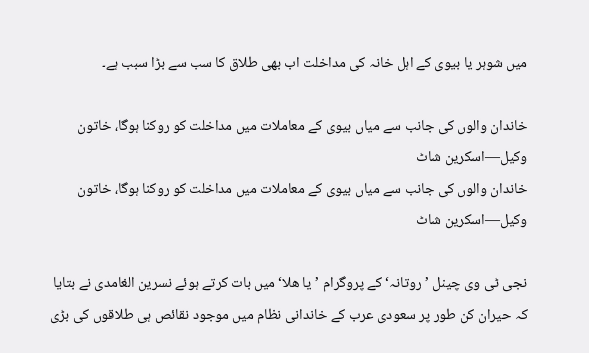میں شوہر یا بیوی کے اہل خانہ کی مداخلت اب بھی طلاق کا سب سے بڑا سبب ہے۔

خاندان والوں کی جانب سے میاں بیوی کے معاملات میں مداخلت کو روکنا ہوگا، خاتون وکیل—اسکرین شاٹ
خاندان والوں کی جانب سے میاں بیوی کے معاملات میں مداخلت کو روکنا ہوگا، خاتون وکیل—اسکرین شاٹ

نجی ٹی وی چینل ’روتانہ‘ کے پروگرام ’یا ھلا‘ میں بات کرتے ہوئے نسرین الغامدی نے بتایا کہ حیران کن طور پر سعودی عرب کے خاندانی نظام میں موجود نقائص ہی طلاقوں کی بڑی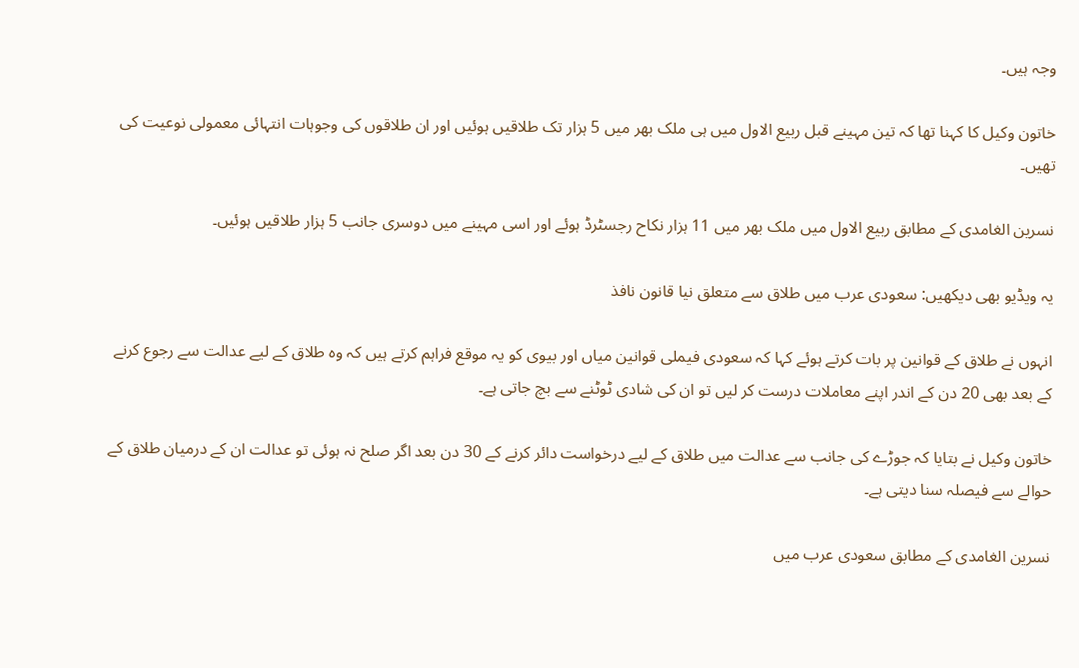وجہ ہیں۔

خاتون وکیل کا کہنا تھا کہ تین مہینے قبل ربیع الاول میں ہی ملک بھر میں 5 ہزار تک طلاقیں ہوئیں اور ان طلاقوں کی وجوہات انتہائی معمولی نوعیت کی تھیں۔

نسرین الغامدی کے مطابق ربیع الاول میں ملک بھر میں 11 ہزار نکاح رجسٹرڈ ہوئے اور اسی مہینے میں دوسری جانب 5 ہزار طلاقیں ہوئیں۔

یہ ویڈیو بھی دیکھیں: سعودی عرب میں طلاق سے متعلق نیا قانون نافذ

انہوں نے طلاق کے قوانین پر بات کرتے ہوئے کہا کہ سعودی فیملی قوانین میاں اور بیوی کو یہ موقع فراہم کرتے ہیں کہ وہ طلاق کے لیے عدالت سے رجوع کرنے کے بعد بھی 20 دن کے اندر اپنے معاملات درست کر لیں تو ان کی شادی ٹوٹنے سے بچ جاتی ہے۔

خاتون وکیل نے بتایا کہ جوڑے کی جانب سے عدالت میں طلاق کے لیے درخواست دائر کرنے کے 30 دن بعد اگر صلح نہ ہوئی تو عدالت ان کے درمیان طلاق کے حوالے سے فیصلہ سنا دیتی ہے۔

نسرین الغامدی کے مطابق سعودی عرب میں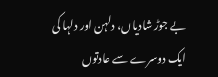بے جوڑ شادیاں، دلہن اور دلہا کی ایک دوسرے سے عادتوں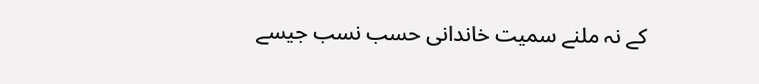کے نہ ملنے سمیت خاندانی حسب نسب جیسے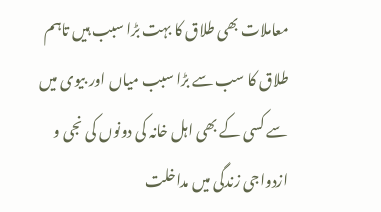معاملات بھی طلاق کا بہت بڑا سبب ہیں تاہم طلاق کا سب سے بڑا سبب میاں اور بیوی میں سے کسی کے بھی اہل خانہ کی دونوں کی نجی و ازدواجی زندگی میں مداخلت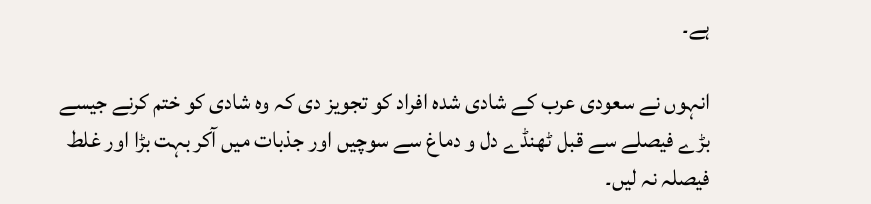ہے۔

انہوں نے سعودی عرب کے شادی شدہ افراد کو تجویز دی کہ وہ شادی کو ختم کرنے جیسے بڑے فیصلے سے قبل ٹھنڈے دل و دماغ سے سوچیں اور جذبات میں آکر بہت بڑا اور غلط فیصلہ نہ لیں۔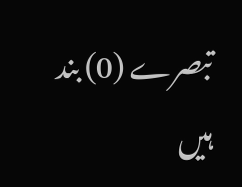تبصرے (0) بند ہیں